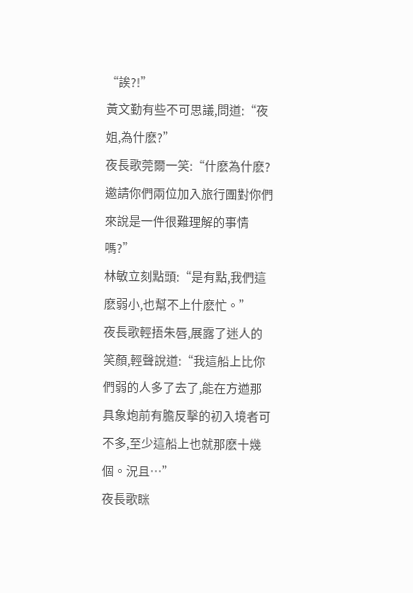“誒?!”
黃文勤有些不可思議,問道:“夜姐,為什麽?”
夜長歌莞爾一笑:“什麽為什麽?邀請你們兩位加入旅行團對你們來說是一件很難理解的事情嗎?”
林敏立刻點頭:“是有點,我們這麽弱小,也幫不上什麽忙。”
夜長歌輕捂朱唇,展露了迷人的笑顏,輕聲說道:“我這船上比你們弱的人多了去了,能在方遒那具象炮前有膽反擊的初入境者可不多,至少這船上也就那麽十幾個。況且…”
夜長歌眯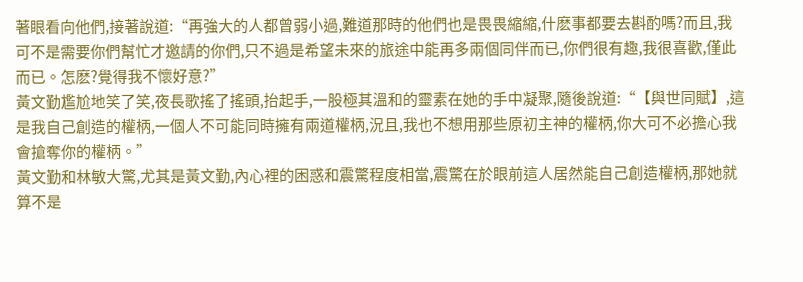著眼看向他們,接著說道:“再強大的人都曾弱小過,難道那時的他們也是畏畏縮縮,什麽事都要去斟酌嗎?而且,我可不是需要你們幫忙才邀請的你們,只不過是希望未來的旅途中能再多兩個同伴而已,你們很有趣,我很喜歡,僅此而已。怎麽?覺得我不懷好意?”
黃文勤尷尬地笑了笑,夜長歌搖了搖頭,抬起手,一股極其溫和的靈素在她的手中凝聚,隨後說道:“【與世同賦】,這是我自己創造的權柄,一個人不可能同時擁有兩道權柄,況且,我也不想用那些原初主神的權柄,你大可不必擔心我會搶奪你的權柄。”
黃文勤和林敏大驚,尤其是黃文勤,內心裡的困惑和震驚程度相當,震驚在於眼前這人居然能自己創造權柄,那她就算不是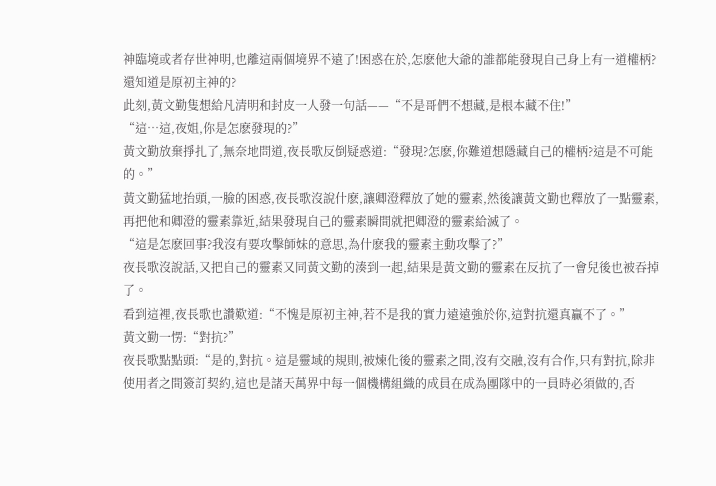神臨境或者存世神明,也離這兩個境界不遠了!困惑在於,怎麽他大爺的誰都能發現自己身上有一道權柄?還知道是原初主神的?
此刻,黃文勤隻想給凡清明和封皮一人發一句話——“不是哥們不想藏,是根本藏不住!”
“這…這,夜姐,你是怎麽發現的?”
黃文勤放棄掙扎了,無奈地問道,夜長歌反倒疑惑道:“發現?怎麽,你難道想隱藏自己的權柄?這是不可能的。”
黃文勤猛地抬頭,一臉的困惑,夜長歌沒說什麽,讓卿澄釋放了她的靈素,然後讓黃文勤也釋放了一點靈素,再把他和卿澄的靈素靠近,結果發現自己的靈素瞬間就把卿澄的靈素給滅了。
“這是怎麽回事?我沒有要攻擊師妹的意思,為什麽我的靈素主動攻擊了?”
夜長歌沒說話,又把自己的靈素又同黃文勤的湊到一起,結果是黃文勤的靈素在反抗了一會兒後也被吞掉了。
看到這裡,夜長歌也讚歎道:“不愧是原初主神,若不是我的實力遠遠強於你,這對抗還真贏不了。”
黃文勤一愣:“對抗?”
夜長歌點點頭:“是的,對抗。這是靈域的規則,被煉化後的靈素之間,沒有交融,沒有合作,只有對抗,除非使用者之間簽訂契約,這也是諸天萬界中每一個機構組織的成員在成為團隊中的一員時必須做的,否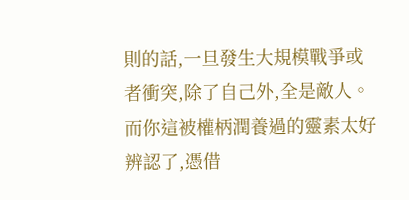則的話,一旦發生大規模戰爭或者衝突,除了自己外,全是敵人。而你這被權柄潤養過的靈素太好辨認了,憑借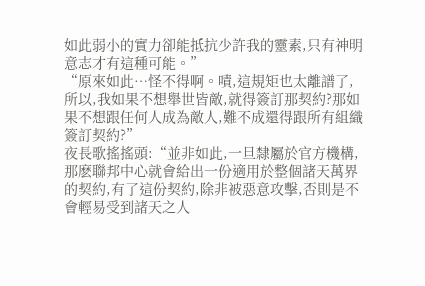如此弱小的實力卻能抵抗少許我的靈素,只有神明意志才有這種可能。”
“原來如此…怪不得啊。嘖,這規矩也太離譜了,所以,我如果不想舉世皆敵,就得簽訂那契約?那如果不想跟任何人成為敵人,難不成還得跟所有組織簽訂契約?”
夜長歌搖搖頭:“並非如此,一旦隸屬於官方機構,那麽聯邦中心就會給出一份適用於整個諸天萬界的契約,有了這份契約,除非被惡意攻擊,否則是不會輕易受到諸天之人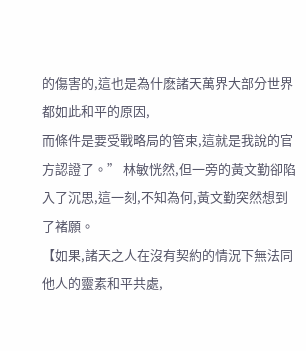的傷害的,這也是為什麽諸天萬界大部分世界都如此和平的原因,
而條件是要受戰略局的管束,這就是我說的官方認證了。” 林敏恍然,但一旁的黃文勤卻陷入了沉思,這一刻,不知為何,黃文勤突然想到了褚願。
【如果,諸天之人在沒有契約的情況下無法同他人的靈素和平共處,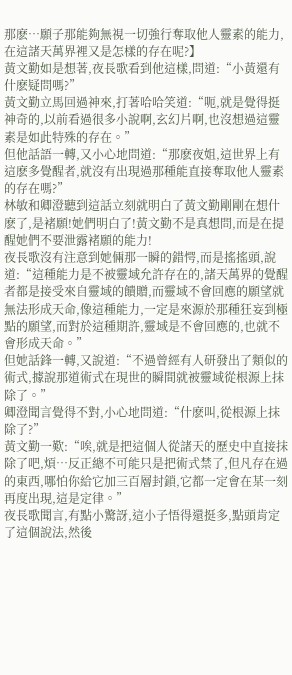那麽…願子那能夠無視一切強行奪取他人靈素的能力,在這諸天萬界裡又是怎樣的存在呢?】
黃文勤如是想著,夜長歌看到他這樣,問道:“小黃還有什麽疑問嗎?”
黃文勤立馬回過神來,打著哈哈笑道:“呃,就是覺得挺神奇的,以前看過很多小說啊,玄幻片啊,也沒想過這靈素是如此特殊的存在。”
但他話語一轉,又小心地問道:“那麽夜姐,這世界上有這麽多覺醒者,就沒有出現過那種能直接奪取他人靈素的存在嗎?”
林敏和卿澄聽到這話立刻就明白了黃文勤剛剛在想什麽了,是褚願!她們明白了!黃文勤不是真想問,而是在提醒她們不要泄露褚願的能力!
夜長歌沒有注意到她倆那一瞬的錯愕,而是搖搖頭,說道:“這種能力是不被靈域允許存在的,諸天萬界的覺醒者都是接受來自靈域的饋贈,而靈域不會回應的願望就無法形成天命,像這種能力,一定是來源於那種狂妄到極點的願望,而對於這種期許,靈域是不會回應的,也就不會形成天命。”
但她話鋒一轉,又說道:“不過曾經有人研發出了類似的術式,據說那道術式在現世的瞬間就被靈域從根源上抹除了。”
卿澄聞言覺得不對,小心地問道:“什麽叫,從根源上抹除了?”
黃文勤一歎:“唉,就是把這個人從諸天的歷史中直接抹除了吧,煩…反正總不可能只是把術式禁了,但凡存在過的東西,哪怕你給它加三百層封鎖,它都一定會在某一刻再度出現,這是定律。”
夜長歌聞言,有點小驚訝,這小子悟得還挺多,點頭肯定了這個說法,然後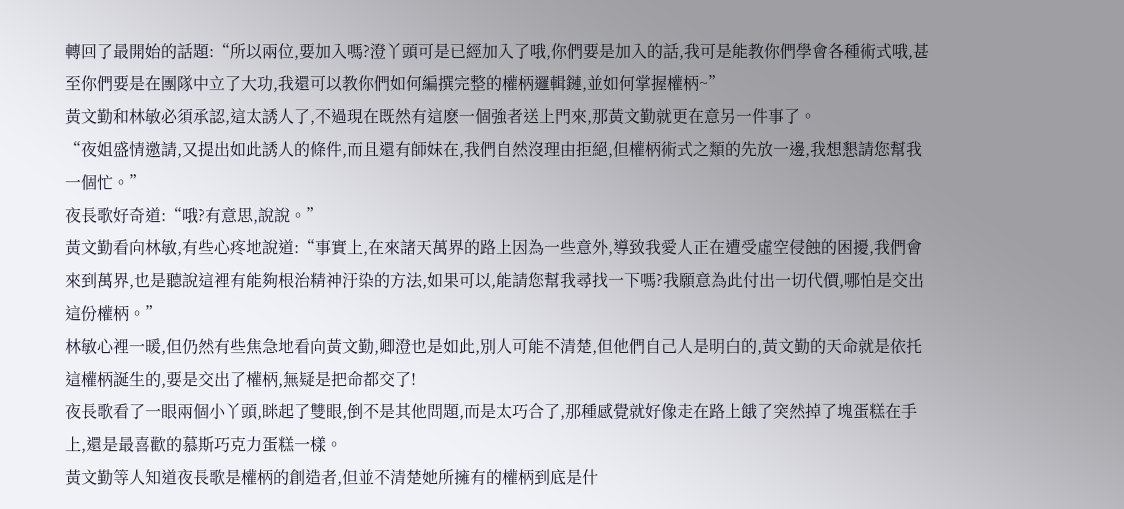轉回了最開始的話題:“所以兩位,要加入嗎?澄丫頭可是已經加入了哦,你們要是加入的話,我可是能教你們學會各種術式哦,甚至你們要是在團隊中立了大功,我還可以教你們如何編撰完整的權柄邏輯鏈,並如何掌握權柄~”
黃文勤和林敏必須承認,這太誘人了,不過現在既然有這麽一個強者送上門來,那黃文勤就更在意另一件事了。
“夜姐盛情邀請,又提出如此誘人的條件,而且還有師妹在,我們自然沒理由拒絕,但權柄術式之類的先放一邊,我想懇請您幫我一個忙。”
夜長歌好奇道:“哦?有意思,說說。”
黃文勤看向林敏,有些心疼地說道:“事實上,在來諸天萬界的路上因為一些意外,導致我愛人正在遭受虛空侵蝕的困擾,我們會來到萬界,也是聽說這裡有能夠根治精神汙染的方法,如果可以,能請您幫我尋找一下嗎?我願意為此付出一切代價,哪怕是交出這份權柄。”
林敏心裡一暖,但仍然有些焦急地看向黃文勤,卿澄也是如此,別人可能不清楚,但他們自己人是明白的,黃文勤的天命就是依托這權柄誕生的,要是交出了權柄,無疑是把命都交了!
夜長歌看了一眼兩個小丫頭,眯起了雙眼,倒不是其他問題,而是太巧合了,那種感覺就好像走在路上餓了突然掉了塊蛋糕在手上,還是最喜歡的慕斯巧克力蛋糕一樣。
黃文勤等人知道夜長歌是權柄的創造者,但並不清楚她所擁有的權柄到底是什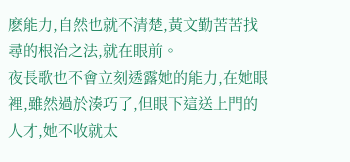麽能力,自然也就不清楚,黃文勤苦苦找尋的根治之法,就在眼前。
夜長歌也不會立刻透露她的能力,在她眼裡,雖然過於湊巧了,但眼下這送上門的人才,她不收就太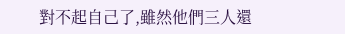對不起自己了,雖然他們三人還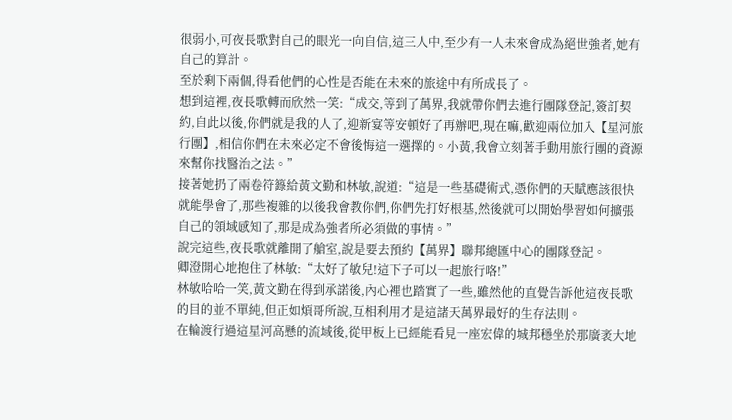很弱小,可夜長歌對自己的眼光一向自信,這三人中,至少有一人未來會成為絕世強者,她有自己的算計。
至於剩下兩個,得看他們的心性是否能在未來的旅途中有所成長了。
想到這裡,夜長歌轉而欣然一笑:“成交,等到了萬界,我就帶你們去進行團隊登記,簽訂契約,自此以後,你們就是我的人了,迎新宴等安頓好了再辦吧,現在嘛,歡迎兩位加入【星河旅行團】,相信你們在未來必定不會後悔這一選擇的。小黃,我會立刻著手動用旅行團的資源來幫你找醫治之法。”
接著她扔了兩卷符籙給黃文勤和林敏,說道:“這是一些基礎術式,憑你們的天賦應該很快就能學會了,那些複雜的以後我會教你們,你們先打好根基,然後就可以開始學習如何擴張自己的領域感知了,那是成為強者所必須做的事情。”
說完這些,夜長歌就離開了艙室,說是要去預約【萬界】聯邦總匯中心的團隊登記。
卿澄開心地抱住了林敏:“太好了敏兒!這下子可以一起旅行咯!”
林敏哈哈一笑,黃文勤在得到承諾後,內心裡也踏實了一些,雖然他的直覺告訴他這夜長歌的目的並不單純,但正如煩哥所說,互相利用才是這諸天萬界最好的生存法則。
在輪渡行過這星河高懸的流域後,從甲板上已經能看見一座宏偉的城邦穩坐於那廣袤大地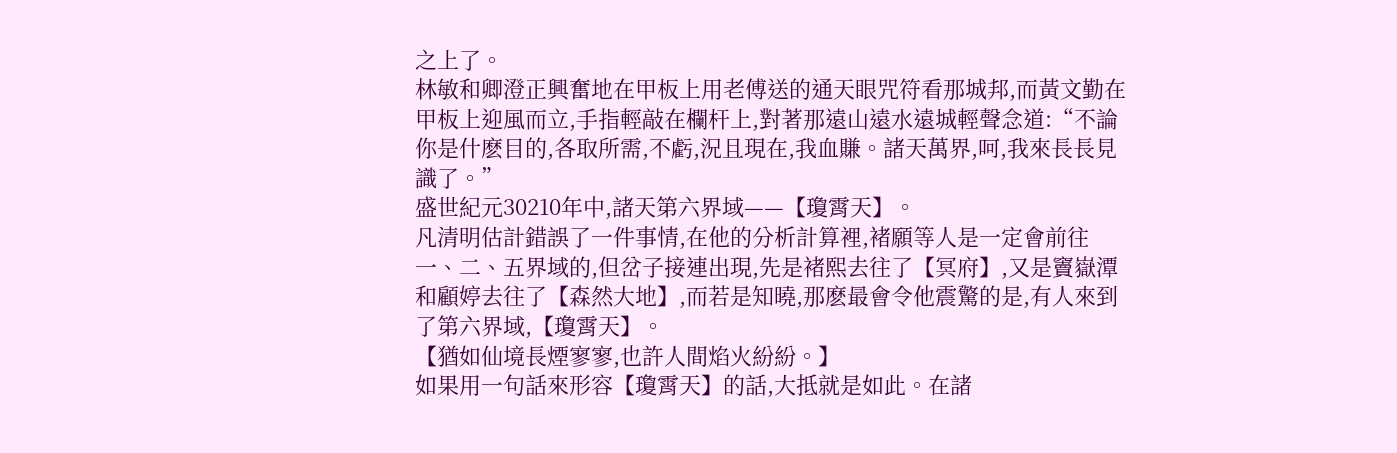之上了。
林敏和卿澄正興奮地在甲板上用老傅送的通天眼咒符看那城邦,而黃文勤在甲板上迎風而立,手指輕敲在欄杆上,對著那遠山遠水遠城輕聲念道:“不論你是什麽目的,各取所需,不虧,況且現在,我血賺。諸天萬界,呵,我來長長見識了。”
盛世紀元30210年中,諸天第六界域——【瓊霄天】。
凡清明估計錯誤了一件事情,在他的分析計算裡,褚願等人是一定會前往一、二、五界域的,但岔子接連出現,先是褚熙去往了【冥府】,又是竇嶽潭和顧婷去往了【森然大地】,而若是知曉,那麽最會令他震驚的是,有人來到了第六界域,【瓊霄天】。
【猶如仙境長煙寥寥,也許人間焰火紛紛。】
如果用一句話來形容【瓊霄天】的話,大抵就是如此。在諸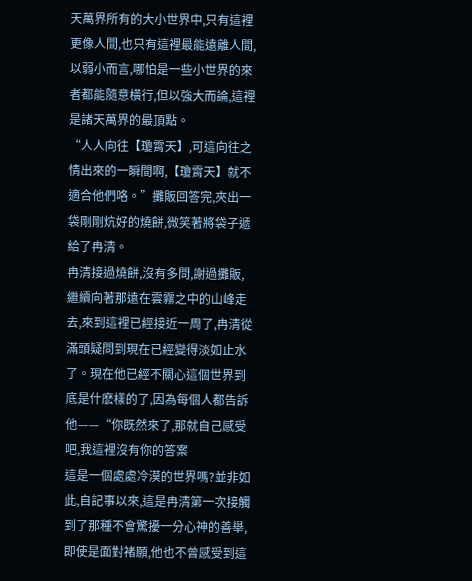天萬界所有的大小世界中,只有這裡更像人間,也只有這裡最能遠離人間,以弱小而言,哪怕是一些小世界的來者都能隨意橫行,但以強大而論,這裡是諸天萬界的最頂點。
“人人向往【瓊霄天】,可這向往之情出來的一瞬間啊,【瓊霄天】就不適合他們咯。”攤販回答完,夾出一袋剛剛炕好的燒餅,微笑著將袋子遞給了冉清。
冉清接過燒餅,沒有多問,謝過攤販,繼續向著那遠在雲霧之中的山峰走去,來到這裡已經接近一周了,冉清從滿頭疑問到現在已經變得淡如止水了。現在他已經不關心這個世界到底是什麽樣的了,因為每個人都告訴他——“你既然來了,那就自己感受吧,我這裡沒有你的答案
這是一個處處冷漠的世界嗎?並非如此,自記事以來,這是冉清第一次接觸到了那種不會驚擾一分心神的善舉,即使是面對褚願,他也不曾感受到這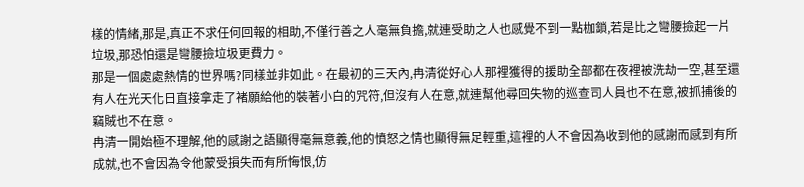樣的情緒,那是,真正不求任何回報的相助,不僅行善之人毫無負擔,就連受助之人也感覺不到一點枷鎖,若是比之彎腰撿起一片垃圾,那恐怕還是彎腰撿垃圾更費力。
那是一個處處熱情的世界嗎?同樣並非如此。在最初的三天內,冉清從好心人那裡獲得的援助全部都在夜裡被洗劫一空,甚至還有人在光天化日直接拿走了褚願給他的裝著小白的咒符,但沒有人在意,就連幫他尋回失物的巡查司人員也不在意,被抓捕後的竊賊也不在意。
冉清一開始極不理解,他的感謝之語顯得毫無意義,他的憤怒之情也顯得無足輕重,這裡的人不會因為收到他的感謝而感到有所成就,也不會因為令他蒙受損失而有所悔恨,仿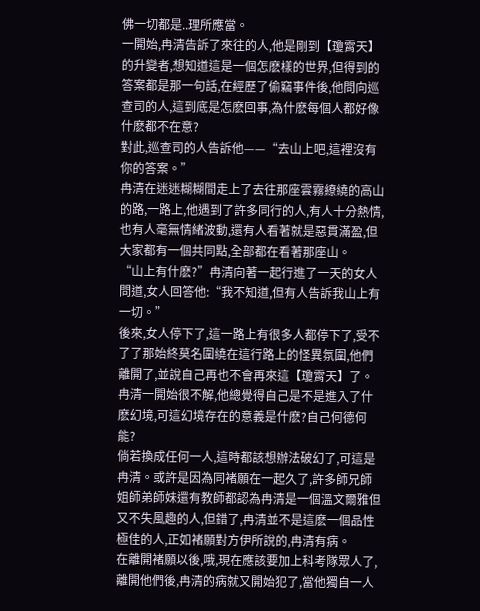佛一切都是..理所應當。
一開始,冉清告訴了來往的人,他是剛到【瓊霄天】的升變者,想知道這是一個怎麽樣的世界,但得到的答案都是那一句話,在經歷了偷竊事件後,他問向巡查司的人,這到底是怎麽回事,為什麽每個人都好像什麽都不在意?
對此,巡查司的人告訴他——“去山上吧,這裡沒有你的答案。”
冉清在迷迷糊糊間走上了去往那座雲霧繚繞的高山的路,一路上,他遇到了許多同行的人,有人十分熱情,也有人毫無情緒波動,還有人看著就是惡貫滿盈,但大家都有一個共同點,全部都在看著那座山。
“山上有什麽?”冉清向著一起行進了一天的女人問道,女人回答他:“我不知道,但有人告訴我山上有一切。”
後來,女人停下了,這一路上有很多人都停下了,受不了了那始終莫名圍繞在這行路上的怪異氛圍,他們離開了,並說自己再也不會再來這【瓊霄天】了。
冉清一開始很不解,他總覺得自己是不是進入了什麽幻境,可這幻境存在的意義是什麽?自己何德何能?
倘若換成任何一人,這時都該想辦法破幻了,可這是冉清。或許是因為同褚願在一起久了,許多師兄師姐師弟師妹還有教師都認為冉清是一個溫文爾雅但又不失風趣的人,但錯了,冉清並不是這麽一個品性極佳的人,正如褚願對方伊所說的,冉清有病。
在離開褚願以後,哦,現在應該要加上科考隊眾人了,離開他們後,冉清的病就又開始犯了,當他獨自一人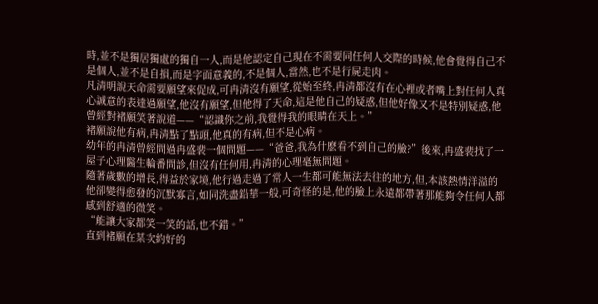時,並不是獨居獨處的獨自一人,而是他認定自己現在不需要同任何人交際的時候,他會覺得自己不是個人,並不是自損,而是字面意義的,不是個人,當然,也不是行屍走肉。
凡清明說天命需要願望來促成,可冉清沒有願望,從始至終,冉清都沒有在心裡或者嘴上對任何人真心誠意的表達過願望,他沒有願望,但他得了天命,這是他自己的疑惑,但他好像又不是特別疑惑,他曾經對褚願笑著說道——“認識你之前,我覺得我的眼睛在天上。”
褚願說他有病,冉清點了點頭,他真的有病,但不是心病。
幼年的冉清曾經問過冉盛裴一個問題——“爸爸,我為什麽看不到自己的臉?”後來,冉盛裴找了一屋子心理醫生輪番問診,但沒有任何用,冉清的心理毫無問題。
隨著歲數的增長,得益於家境,他行過走過了常人一生都可能無法去往的地方,但,本該熱情洋溢的他卻變得愈發的沉默寡言,如同洗盡鉛華一般,可奇怪的是,他的臉上永遠都帶著那能夠令任何人都感到舒適的微笑。
“能讓大家都笑一笑的話,也不錯。”
直到褚願在某次約好的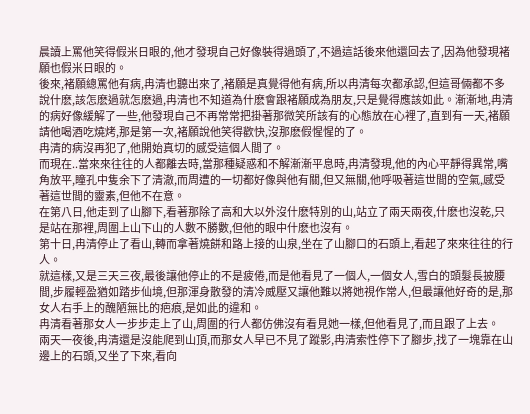晨讀上罵他笑得假米日眼的,他才發現自己好像裝得過頭了,不過這話後來他還回去了,因為他發現褚願也假米日眼的。
後來,褚願總罵他有病,冉清也聽出來了,褚願是真覺得他有病,所以冉清每次都承認,但這哥倆都不多說什麽,該怎麽過就怎麽過,冉清也不知道為什麽會跟褚願成為朋友,只是覺得應該如此。漸漸地,冉清的病好像緩解了一些,他發現自己不再常常把掛著那微笑所該有的心態放在心裡了,直到有一天,褚願請他喝酒吃燒烤,那是第一次,褚願說他笑得歡快,沒那麽假惺惺的了。
冉清的病沒再犯了,他開始真切的感受這個人間了。
而現在..當來來往往的人都離去時,當那種疑惑和不解漸漸平息時,冉清發現,他的內心平靜得異常,嘴角放平,瞳孔中隻余下了清澈,而周遭的一切都好像與他有關,但又無關,他呼吸著這世間的空氣,感受著這世間的靈素,但他不在意。
在第八日,他走到了山腳下,看著那除了高和大以外沒什麽特別的山,站立了兩天兩夜,什麽也沒乾,只是站在那裡,周圍上山下山的人數不勝數,但他的眼中什麽也沒有。
第十日,冉清停止了看山,轉而拿著燒餅和路上接的山泉,坐在了山腳口的石頭上,看起了來來往往的行人。
就這樣,又是三天三夜,最後讓他停止的不是疲倦,而是他看見了一個人,一個女人,雪白的頭髮長披腰間,步履輕盈猶如踏步仙境,但那渾身散發的清冷威壓又讓他難以將她視作常人,但最讓他好奇的是,那女人右手上的醜陋無比的疤痕,是如此的違和。
冉清看著那女人一步步走上了山,周圍的行人都仿佛沒有看見她一樣,但他看見了,而且跟了上去。
兩天一夜後,冉清還是沒能爬到山頂,而那女人早已不見了蹤影,冉清索性停下了腳步,找了一塊靠在山邊上的石頭,又坐了下來,看向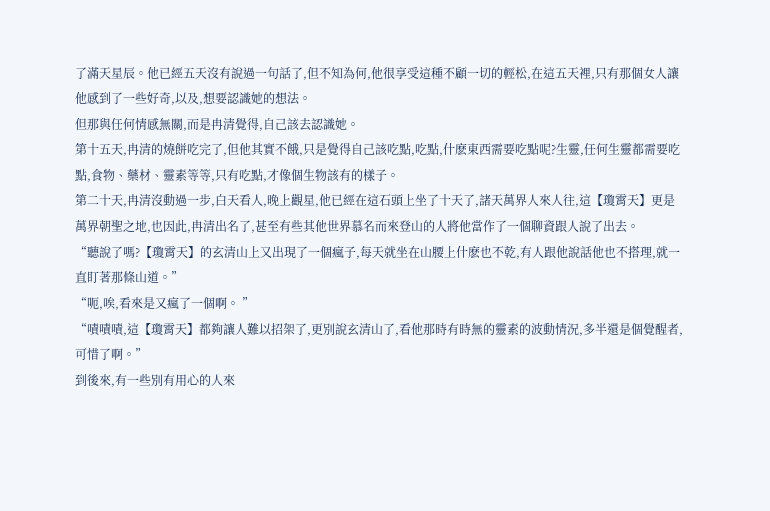了滿天星辰。他已經五天沒有說過一句話了,但不知為何,他很享受這種不顧一切的輕松,在這五天裡,只有那個女人讓他感到了一些好奇,以及,想要認識她的想法。
但那與任何情感無關,而是冉清覺得,自己該去認識她。
第十五天,冉清的燒餅吃完了,但他其實不餓,只是覺得自己該吃點,吃點,什麽東西需要吃點呢?生靈,任何生靈都需要吃點,食物、藥材、靈素等等,只有吃點,才像個生物該有的樣子。
第二十天,冉清沒動過一步,白天看人,晚上觀星,他已經在這石頭上坐了十天了,諸天萬界人來人往,這【瓊霄天】更是萬界朝聖之地,也因此,冉清出名了,甚至有些其他世界慕名而來登山的人將他當作了一個聊資跟人說了出去。
“聽說了嗎?【瓊霄天】的玄清山上又出現了一個瘋子,每天就坐在山腰上什麽也不乾,有人跟他說話他也不搭理,就一直盯著那條山道。”
“呃,唉,看來是又瘋了一個啊。 ”
“嘖嘖嘖,這【瓊霄天】都夠讓人難以招架了,更別說玄清山了,看他那時有時無的靈素的波動情況,多半還是個覺醒者,可惜了啊。”
到後來,有一些別有用心的人來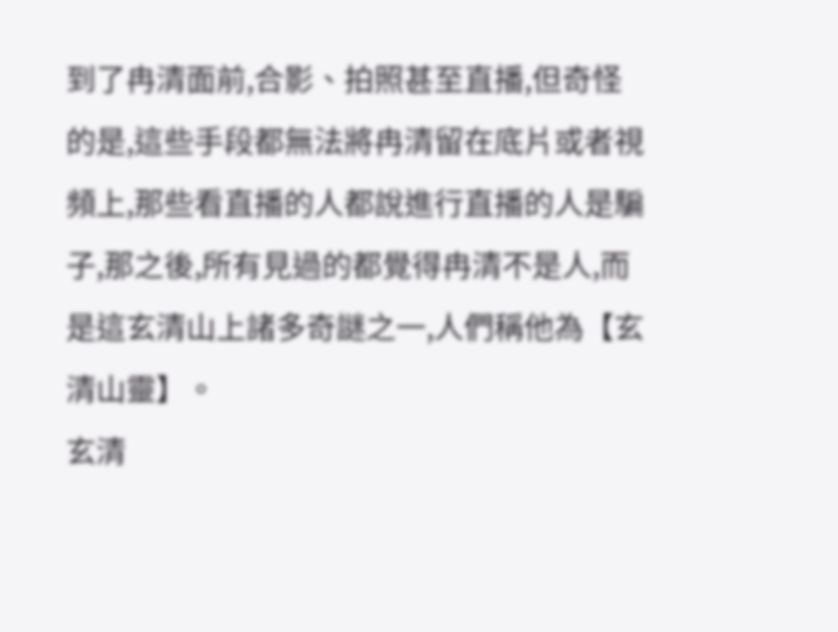到了冉清面前,合影、拍照甚至直播,但奇怪的是,這些手段都無法將冉清留在底片或者視頻上,那些看直播的人都說進行直播的人是騙子,那之後,所有見過的都覺得冉清不是人,而是這玄清山上諸多奇謎之一,人們稱他為【玄清山靈】。
玄清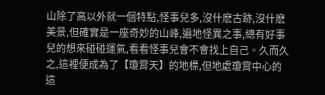山除了高以外就一個特點,怪事兒多,沒什麽古跡,沒什麽美景,但確實是一座奇妙的山峰,遍地怪異之事,總有好事兒的想來碰碰運氣,看看怪事兒會不會找上自己。久而久之,這裡便成為了【瓊霄天】的地標,但地處瓊霄中心的這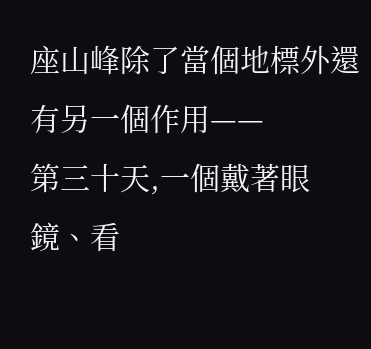座山峰除了當個地標外還有另一個作用——
第三十天,一個戴著眼鏡、看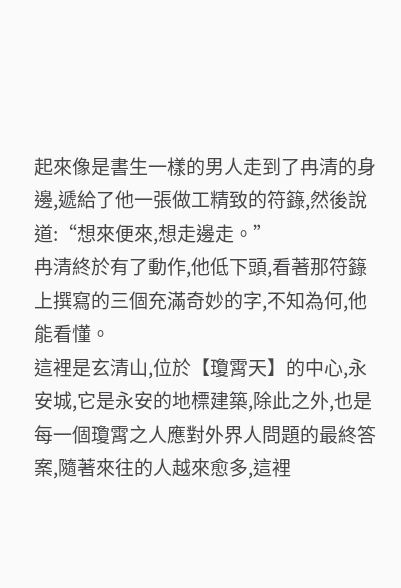起來像是書生一樣的男人走到了冉清的身邊,遞給了他一張做工精致的符籙,然後說道:“想來便來,想走邊走。”
冉清終於有了動作,他低下頭,看著那符籙上撰寫的三個充滿奇妙的字,不知為何,他能看懂。
這裡是玄清山,位於【瓊霄天】的中心,永安城,它是永安的地標建築,除此之外,也是每一個瓊霄之人應對外界人問題的最終答案,隨著來往的人越來愈多,這裡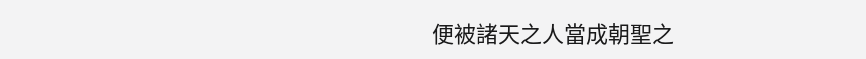便被諸天之人當成朝聖之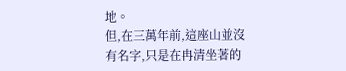地。
但,在三萬年前,這座山並沒有名字,只是在冉清坐著的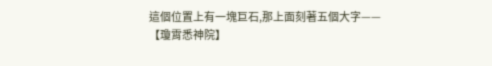這個位置上有一塊巨石,那上面刻著五個大字——
【瓊霄悉神院】